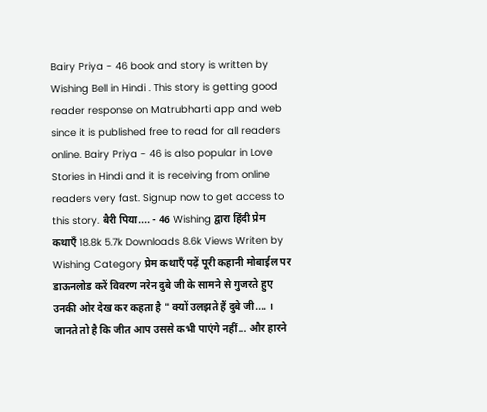Bairy Priya - 46 book and story is written by Wishing Bell in Hindi . This story is getting good reader response on Matrubharti app and web since it is published free to read for all readers online. Bairy Priya - 46 is also popular in Love Stories in Hindi and it is receiving from online readers very fast. Signup now to get access to this story. बैरी पिया.... - 46 Wishing द्वारा हिंदी प्रेम कथाएँ 18.8k 5.7k Downloads 8.6k Views Writen by Wishing Category प्रेम कथाएँ पढ़ें पूरी कहानी मोबाईल पर डाऊनलोड करें विवरण नरेन दुबे जी के सामने से गुजरते हुए उनकी ओर देख कर कहता है " क्यों उलझते हैं दुबे जी.... । जानते तो है कि जीत आप उससे कभी पाएंगे नहीं... और हारने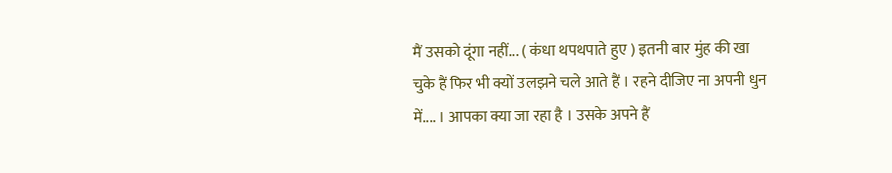मैं उसको दूंगा नहीं... ( कंधा थपथपाते हुए ) इतनी बार मुंह की खा चुके हैं फिर भी क्यों उलझने चले आते हैं । रहने दीजिए ना अपनी धुन में.... । आपका क्या जा रहा है । उसके अपने हैं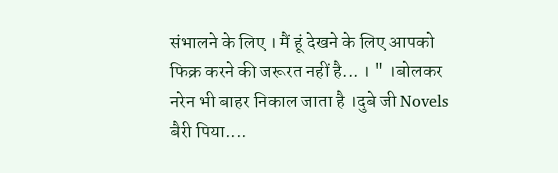संभालने के लिए । मैं हूं देखने के लिए आपको फिक्र करने की जरूरत नहीं है... । " ।बोलकर नरेन भी बाहर निकाल जाता है ।दुबे जी Novels बैरी पिया....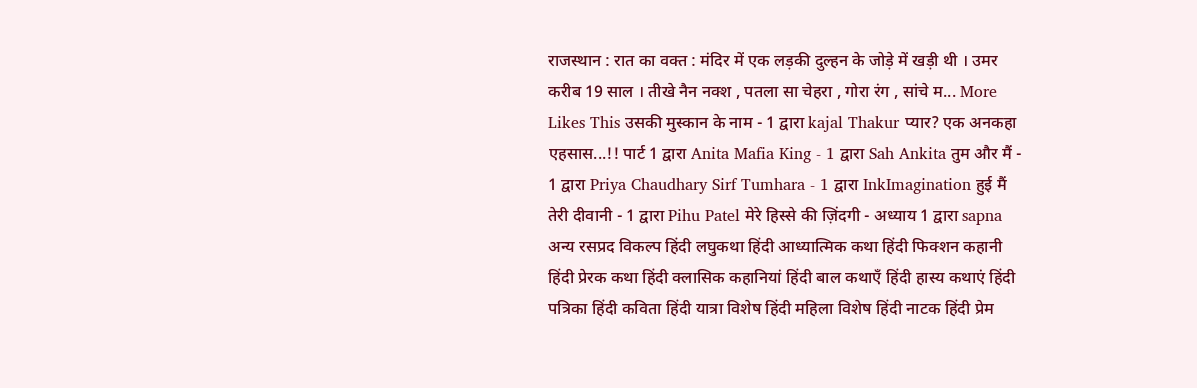राजस्थान : रात का वक्त : मंदिर में एक लड़की दुल्हन के जोड़े में खड़ी थी । उमर करीब 19 साल । तीखे नैन नक्श , पतला सा चेहरा , गोरा रंग , सांचे म... More Likes This उसकी मुस्कान के नाम - 1 द्वारा kajal Thakur प्यार? एक अनकहा एहसास...!! पार्ट 1 द्वारा Anita Mafia King - 1 द्वारा Sah Ankita तुम और मैं - 1 द्वारा Priya Chaudhary Sirf Tumhara - 1 द्वारा InkImagination हुई मैं तेरी दीवानी - 1 द्वारा Pihu Patel मेरे हिस्से की ज़िंदगी - अध्याय 1 द्वारा sapna अन्य रसप्रद विकल्प हिंदी लघुकथा हिंदी आध्यात्मिक कथा हिंदी फिक्शन कहानी हिंदी प्रेरक कथा हिंदी क्लासिक कहानियां हिंदी बाल कथाएँ हिंदी हास्य कथाएं हिंदी पत्रिका हिंदी कविता हिंदी यात्रा विशेष हिंदी महिला विशेष हिंदी नाटक हिंदी प्रेम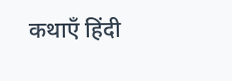कथाएँ हिंदी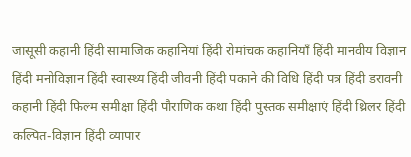जासूसी कहानी हिंदी सामाजिक कहानियां हिंदी रोमांचक कहानियाँ हिंदी मानवीय विज्ञान हिंदी मनोविज्ञान हिंदी स्वास्थ्य हिंदी जीवनी हिंदी पकाने की विधि हिंदी पत्र हिंदी डरावनी कहानी हिंदी फिल्म समीक्षा हिंदी पौराणिक कथा हिंदी पुस्तक समीक्षाएं हिंदी थ्रिलर हिंदी कल्पित-विज्ञान हिंदी व्यापार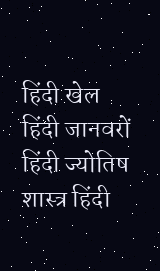हिंदी खेल हिंदी जानवरों हिंदी ज्योतिष शास्त्र हिंदी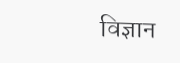विज्ञान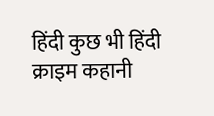हिंदी कुछ भी हिंदी क्राइम कहानी